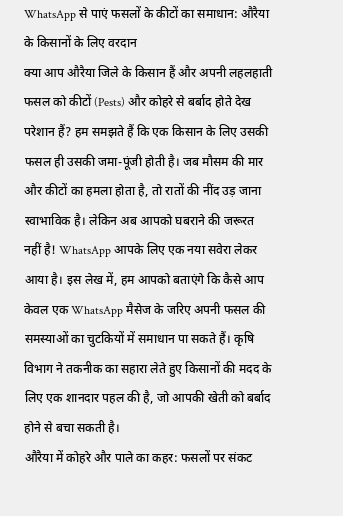WhatsApp से पाएं फसलों के कीटों का समाधान: औरैया के किसानों के लिए वरदान
क्या आप औरैया जिले के किसान हैं और अपनी लहलहाती फसल को कीटों (Pests) और कोहरे से बर्बाद होते देख परेशान हैं? हम समझते हैं कि एक किसान के लिए उसकी फसल ही उसकी जमा-पूंजी होती है। जब मौसम की मार और कीटों का हमला होता है, तो रातों की नींद उड़ जाना स्वाभाविक है। लेकिन अब आपको घबराने की जरूरत नहीं है! WhatsApp आपके लिए एक नया सवेरा लेकर आया है। इस लेख में, हम आपको बताएंगे कि कैसे आप केवल एक WhatsApp मैसेज के जरिए अपनी फसल की समस्याओं का चुटकियों में समाधान पा सकते हैं। कृषि विभाग ने तकनीक का सहारा लेते हुए किसानों की मदद के लिए एक शानदार पहल की है, जो आपकी खेती को बर्बाद होने से बचा सकती है।
औरैया में कोहरे और पाले का कहर: फसलों पर संकट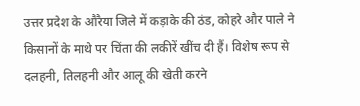उत्तर प्रदेश के औरैया जिले में कड़ाके की ठंड, कोहरे और पाले ने किसानों के माथे पर चिंता की लकीरें खींच दी हैं। विशेष रूप से दलहनी, तिलहनी और आलू की खेती करने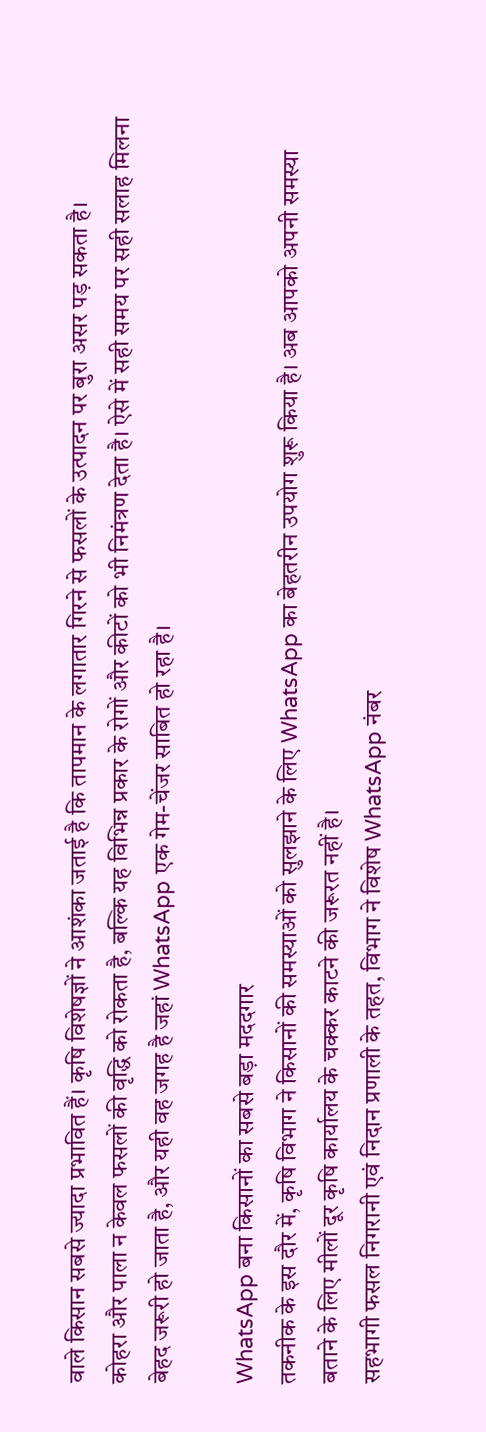वाले किसान सबसे ज्यादा प्रभावित हैं। कृषि विशेषज्ञों ने आशंका जताई है कि तापमान के लगातार गिरने से फसलों के उत्पादन पर बुरा असर पड़ सकता है।
कोहरा और पाला न केवल फसलों की वृद्धि को रोकता है, बल्कि यह विभिन्न प्रकार के रोगों और कीटों को भी निमंत्रण देता है। ऐसे में सही समय पर सही सलाह मिलना बेहद जरूरी हो जाता है, और यही वह जगह है जहां WhatsApp एक गेम-चेंजर साबित हो रहा है।

WhatsApp बना किसानों का सबसे बड़ा मददगार
तकनीक के इस दौर में, कृषि विभाग ने किसानों की समस्याओं को सुलझाने के लिए WhatsApp का बेहतरीन उपयोग शुरू किया है। अब आपको अपनी समस्या बताने के लिए मीलों दूर कृषि कार्यालय के चक्कर काटने की जरूरत नहीं है।
सहभागी फसल निगरानी एवं निदान प्रणाली के तहत, विभाग ने विशेष WhatsApp नंबर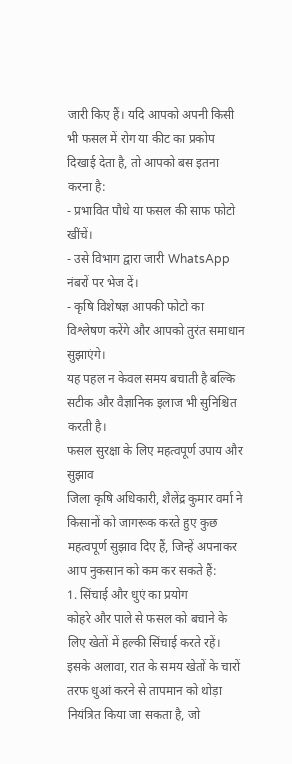जारी किए हैं। यदि आपको अपनी किसी भी फसल में रोग या कीट का प्रकोप दिखाई देता है, तो आपको बस इतना करना है:
- प्रभावित पौधे या फसल की साफ फोटो खींचें।
- उसे विभाग द्वारा जारी WhatsApp नंबरों पर भेज दें।
- कृषि विशेषज्ञ आपकी फोटो का विश्लेषण करेंगे और आपको तुरंत समाधान सुझाएंगे।
यह पहल न केवल समय बचाती है बल्कि सटीक और वैज्ञानिक इलाज भी सुनिश्चित करती है।
फसल सुरक्षा के लिए महत्वपूर्ण उपाय और सुझाव
जिला कृषि अधिकारी, शैलेंद्र कुमार वर्मा ने किसानों को जागरूक करते हुए कुछ महत्वपूर्ण सुझाव दिए हैं, जिन्हें अपनाकर आप नुकसान को कम कर सकते हैं:
1. सिंचाई और धुएं का प्रयोग
कोहरे और पाले से फसल को बचाने के लिए खेतों में हल्की सिंचाई करते रहें। इसके अलावा, रात के समय खेतों के चारों तरफ धुआं करने से तापमान को थोड़ा नियंत्रित किया जा सकता है, जो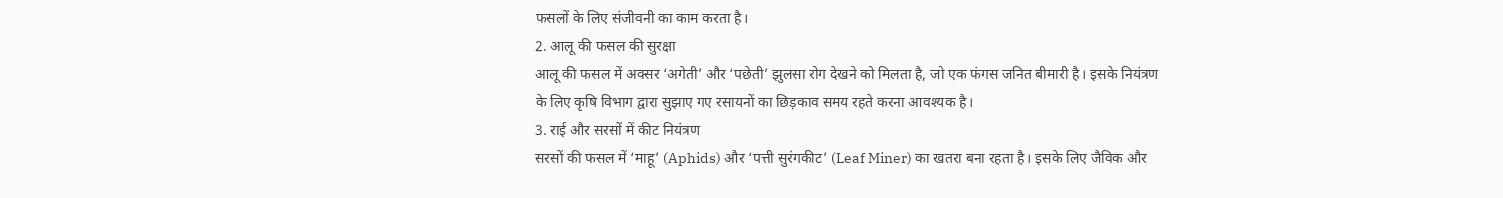फसलों के लिए संजीवनी का काम करता है।
2. आलू की फसल की सुरक्षा
आलू की फसल में अक्सर ‘अगेती’ और ‘पछेती’ झुलसा रोग देखने को मिलता है, जो एक फंगस जनित बीमारी है। इसके नियंत्रण के लिए कृषि विभाग द्वारा सुझाए गए रसायनों का छिड़काव समय रहते करना आवश्यक है।
3. राई और सरसों में कीट नियंत्रण
सरसों की फसल में ‘माहू’ (Aphids) और ‘पत्ती सुरंगकीट’ (Leaf Miner) का खतरा बना रहता है। इसके लिए जैविक और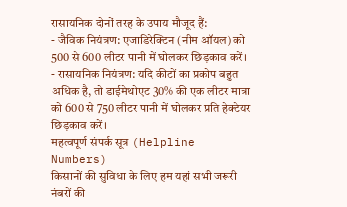रासायनिक दोनों तरह के उपाय मौजूद हैं:
- जैविक नियंत्रण: एजाडिरेक्टिन (नीम ऑयल) को 500 से 600 लीटर पानी में घोलकर छिड़काव करें।
- रासायनिक नियंत्रण: यदि कीटों का प्रकोप बहुत अधिक है, तो डाईमेथोएट 30% की एक लीटर मात्रा को 600 से 750 लीटर पानी में घोलकर प्रति हेक्टेयर छिड़काव करें।
महत्वपूर्ण संपर्क सूत्र (Helpline Numbers)
किसानों की सुविधा के लिए हम यहां सभी जरूरी नंबरों की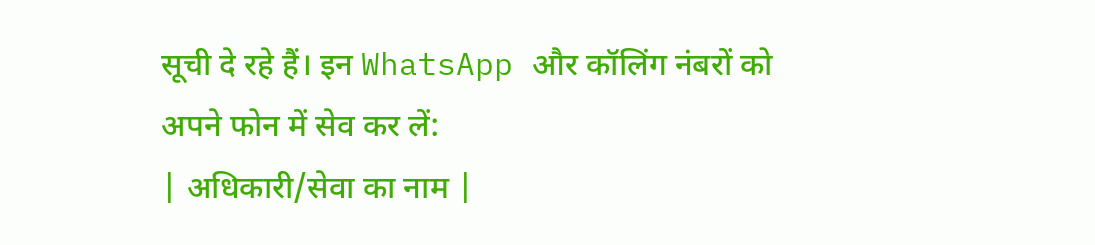सूची दे रहे हैं। इन WhatsApp और कॉलिंग नंबरों को अपने फोन में सेव कर लें:
| अधिकारी/सेवा का नाम |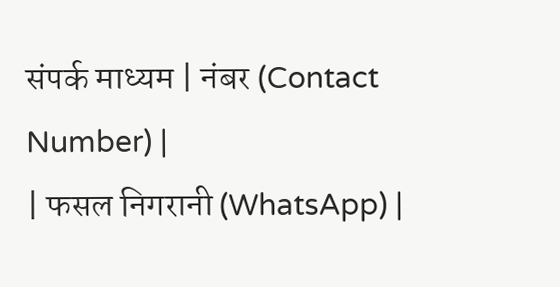संपर्क माध्यम | नंबर (Contact Number) |
| फसल निगरानी (WhatsApp) |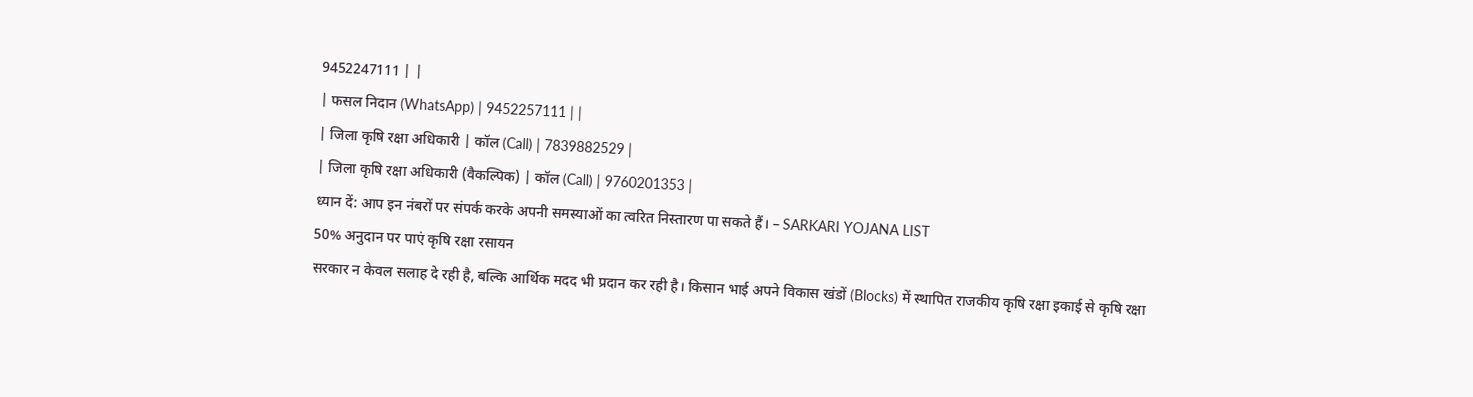9452247111 | |
| फसल निदान (WhatsApp) | 9452257111 | |
| जिला कृषि रक्षा अधिकारी | कॉल (Call) | 7839882529 |
| जिला कृषि रक्षा अधिकारी (वैकल्पिक) | कॉल (Call) | 9760201353 |
ध्यान दें: आप इन नंबरों पर संपर्क करके अपनी समस्याओं का त्वरित निस्तारण पा सकते हैं। – SARKARI YOJANA LIST
50% अनुदान पर पाएं कृषि रक्षा रसायन
सरकार न केवल सलाह दे रही है, बल्कि आर्थिक मदद भी प्रदान कर रही है। किसान भाई अपने विकास खंडों (Blocks) में स्थापित राजकीय कृषि रक्षा इकाई से कृषि रक्षा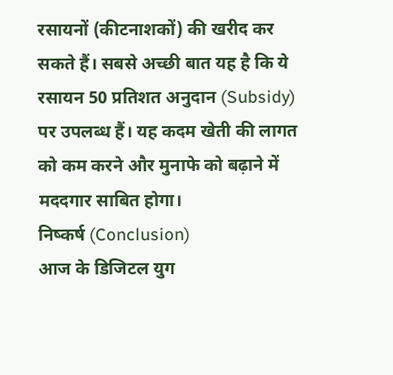रसायनों (कीटनाशकों) की खरीद कर सकते हैं। सबसे अच्छी बात यह है कि ये रसायन 50 प्रतिशत अनुदान (Subsidy) पर उपलब्ध हैं। यह कदम खेती की लागत को कम करने और मुनाफे को बढ़ाने में मददगार साबित होगा।
निष्कर्ष (Conclusion)
आज के डिजिटल युग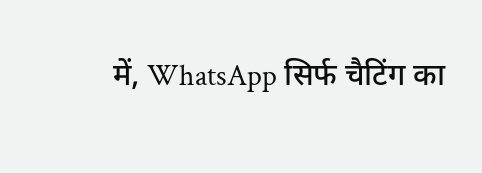में, WhatsApp सिर्फ चैटिंग का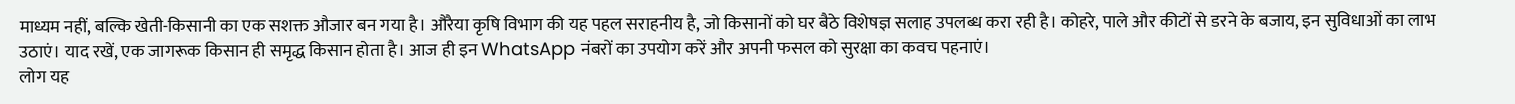माध्यम नहीं, बल्कि खेती-किसानी का एक सशक्त औजार बन गया है। औरैया कृषि विभाग की यह पहल सराहनीय है, जो किसानों को घर बैठे विशेषज्ञ सलाह उपलब्ध करा रही है। कोहरे, पाले और कीटों से डरने के बजाय, इन सुविधाओं का लाभ उठाएं। याद रखें, एक जागरूक किसान ही समृद्ध किसान होता है। आज ही इन WhatsApp नंबरों का उपयोग करें और अपनी फसल को सुरक्षा का कवच पहनाएं।
लोग यह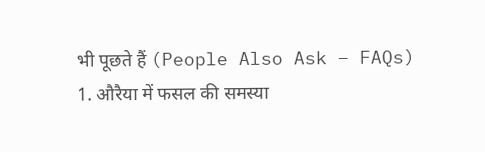भी पूछते हैं (People Also Ask – FAQs)
1. औरैया में फसल की समस्या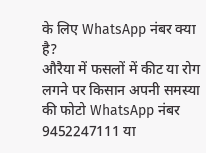के लिए WhatsApp नंबर क्या है?
औरैया में फसलों में कीट या रोग लगने पर किसान अपनी समस्या की फोटो WhatsApp नंबर 9452247111 या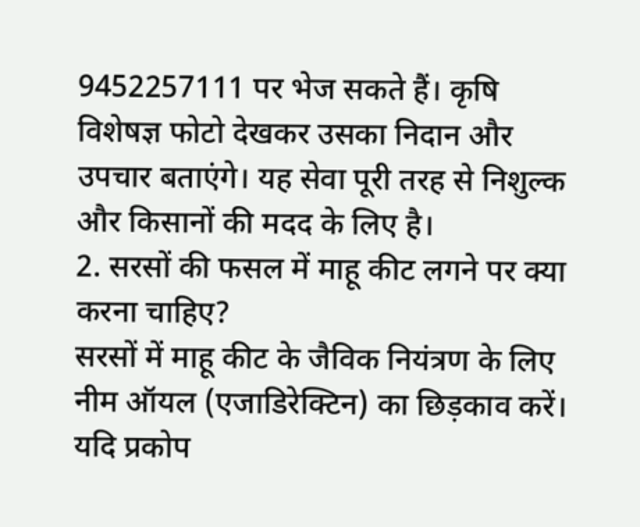9452257111 पर भेज सकते हैं। कृषि विशेषज्ञ फोटो देखकर उसका निदान और उपचार बताएंगे। यह सेवा पूरी तरह से निशुल्क और किसानों की मदद के लिए है।
2. सरसों की फसल में माहू कीट लगने पर क्या करना चाहिए?
सरसों में माहू कीट के जैविक नियंत्रण के लिए नीम ऑयल (एजाडिरेक्टिन) का छिड़काव करें। यदि प्रकोप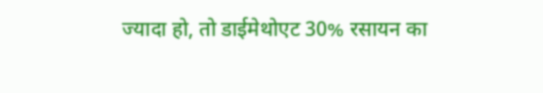ज्यादा हो, तो डाईमेथोएट 30% रसायन का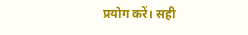प्रयोग करें। सही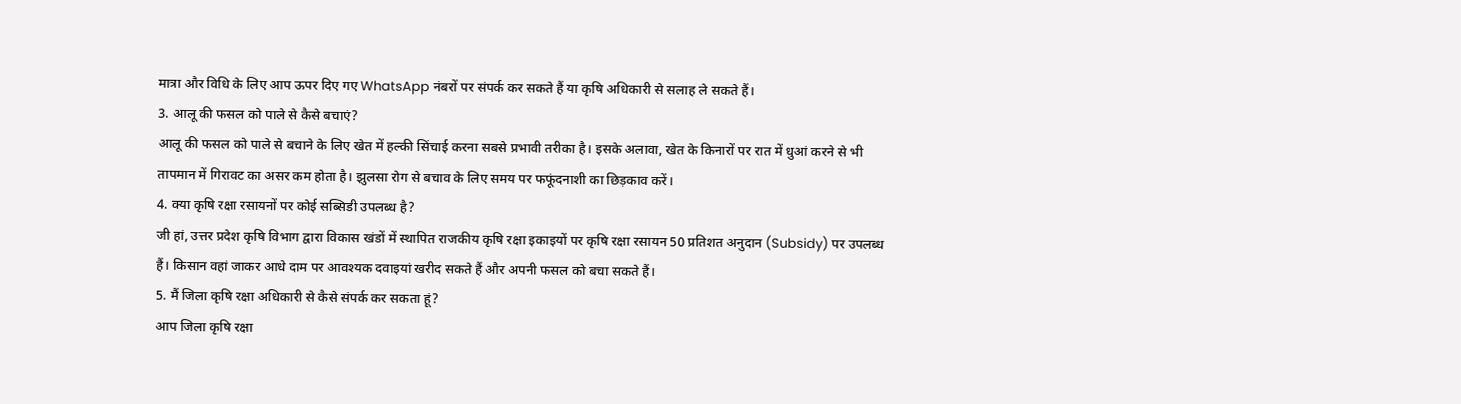मात्रा और विधि के लिए आप ऊपर दिए गए WhatsApp नंबरों पर संपर्क कर सकते हैं या कृषि अधिकारी से सलाह ले सकते हैं।
3. आलू की फसल को पाले से कैसे बचाएं?
आलू की फसल को पाले से बचाने के लिए खेत में हल्की सिंचाई करना सबसे प्रभावी तरीका है। इसके अलावा, खेत के किनारों पर रात में धुआं करने से भी तापमान में गिरावट का असर कम होता है। झुलसा रोग से बचाव के लिए समय पर फफूंदनाशी का छिड़काव करें।
4. क्या कृषि रक्षा रसायनों पर कोई सब्सिडी उपलब्ध है?
जी हां, उत्तर प्रदेश कृषि विभाग द्वारा विकास खंडों में स्थापित राजकीय कृषि रक्षा इकाइयों पर कृषि रक्षा रसायन 50 प्रतिशत अनुदान (Subsidy) पर उपलब्ध हैं। किसान वहां जाकर आधे दाम पर आवश्यक दवाइयां खरीद सकते हैं और अपनी फसल को बचा सकते हैं।
5. मैं जिला कृषि रक्षा अधिकारी से कैसे संपर्क कर सकता हूं?
आप जिला कृषि रक्षा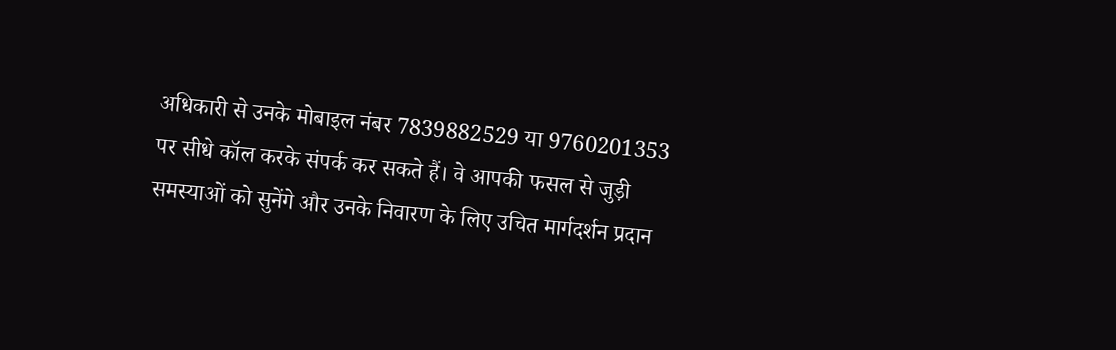अधिकारी से उनके मोबाइल नंबर 7839882529 या 9760201353 पर सीधे कॉल करके संपर्क कर सकते हैं। वे आपकी फसल से जुड़ी समस्याओं को सुनेंगे और उनके निवारण के लिए उचित मार्गदर्शन प्रदान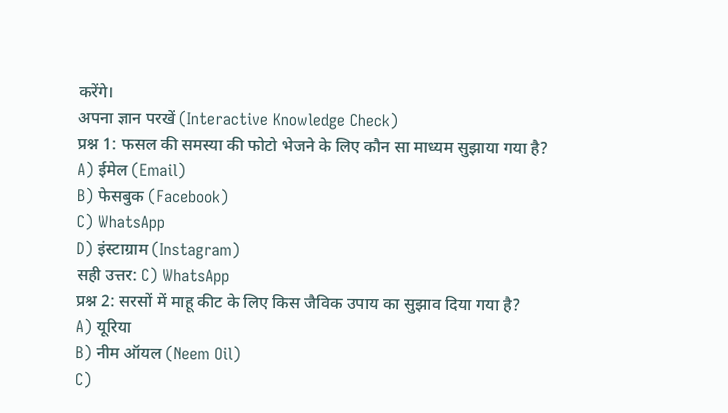करेंगे।
अपना ज्ञान परखें (Interactive Knowledge Check)
प्रश्न 1: फसल की समस्या की फोटो भेजने के लिए कौन सा माध्यम सुझाया गया है?
A) ईमेल (Email)
B) फेसबुक (Facebook)
C) WhatsApp
D) इंस्टाग्राम (Instagram)
सही उत्तर: C) WhatsApp
प्रश्न 2: सरसों में माहू कीट के लिए किस जैविक उपाय का सुझाव दिया गया है?
A) यूरिया
B) नीम ऑयल (Neem Oil)
C)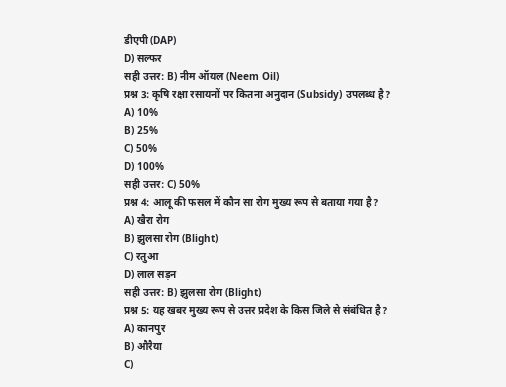डीएपी (DAP)
D) सल्फर
सही उत्तर: B) नीम ऑयल (Neem Oil)
प्रश्न 3: कृषि रक्षा रसायनों पर कितना अनुदान (Subsidy) उपलब्ध है?
A) 10%
B) 25%
C) 50%
D) 100%
सही उत्तर: C) 50%
प्रश्न 4: आलू की फसल में कौन सा रोग मुख्य रूप से बताया गया है?
A) खैरा रोग
B) झुलसा रोग (Blight)
C) रतुआ
D) लाल सड़न
सही उत्तर: B) झुलसा रोग (Blight)
प्रश्न 5: यह खबर मुख्य रूप से उत्तर प्रदेश के किस जिले से संबंधित है?
A) कानपुर
B) औरैया
C)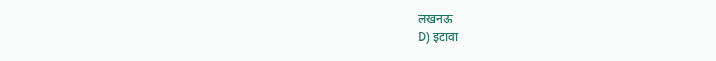लखनऊ
D) इटावा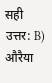सही उत्तर: B) औरैया